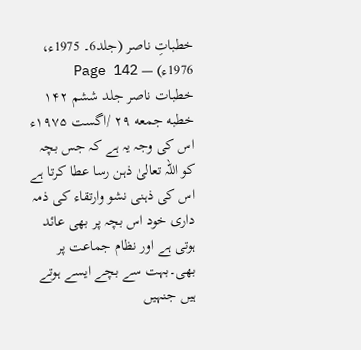خطباتِ ناصر (جلد6۔ 1975ء، 1976ء) — Page 142
خطبات ناصر جلد ششم ۱۴۲ خطبه جمعه ۲۹ /اگست ۱۹۷۵ء اس کی وجہ یہ ہے کہ جس بچہ کو اللہ تعالیٰ ذہن رسا عطا کرتا ہے اس کی ذہنی نشو وارتقاء کی ذمہ داری خود اس بچہ پر بھی عائد ہوتی ہے اور نظام جماعت پر بھی۔بہت سے بچے ایسے ہوتے ہیں جنہیں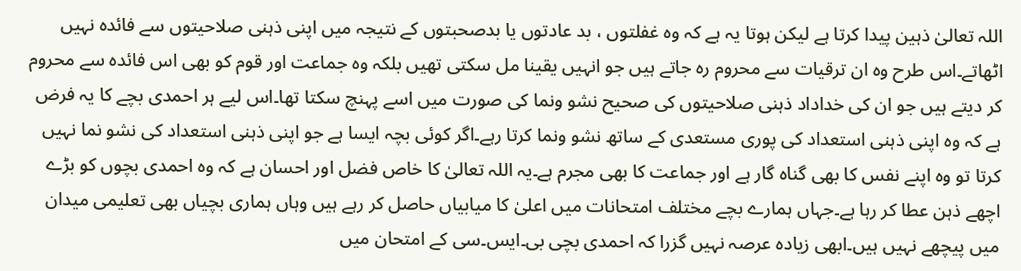اللہ تعالیٰ ذہین پیدا کرتا ہے لیکن ہوتا یہ ہے کہ وہ غفلتوں ، بد عادتوں یا بدصحبتوں کے نتیجہ میں اپنی ذہنی صلاحیتوں سے فائدہ نہیں اٹھاتے۔اس طرح وہ ان ترقیات سے محروم رہ جاتے ہیں جو انہیں یقینا مل سکتی تھیں بلکہ وہ جماعت اور قوم کو بھی اس فائدہ سے محروم کر دیتے ہیں جو ان کی خداداد ذہنی صلاحیتوں کی صحیح نشو ونما کی صورت میں اسے پہنچ سکتا تھا۔اس لیے ہر احمدی بچے کا یہ فرض ہے کہ وہ اپنی ذہنی استعداد کی پوری مستعدی کے ساتھ نشو ونما کرتا رہے۔اگر کوئی بچہ ایسا ہے جو اپنی ذہنی استعداد کی نشو نما نہیں کرتا تو وہ اپنے نفس کا بھی گناہ گار ہے اور جماعت کا بھی مجرم ہے۔یہ اللہ تعالیٰ کا خاص فضل اور احسان ہے کہ وہ احمدی بچوں کو بڑے اچھے ذہن عطا کر رہا ہے۔جہاں ہمارے بچے مختلف امتحانات میں اعلیٰ کا میابیاں حاصل کر رہے ہیں وہاں ہماری بچیاں بھی تعلیمی میدان میں پیچھے نہیں ہیں۔ابھی زیادہ عرصہ نہیں گزرا کہ احمدی بچی بی۔ایس۔سی کے امتحان میں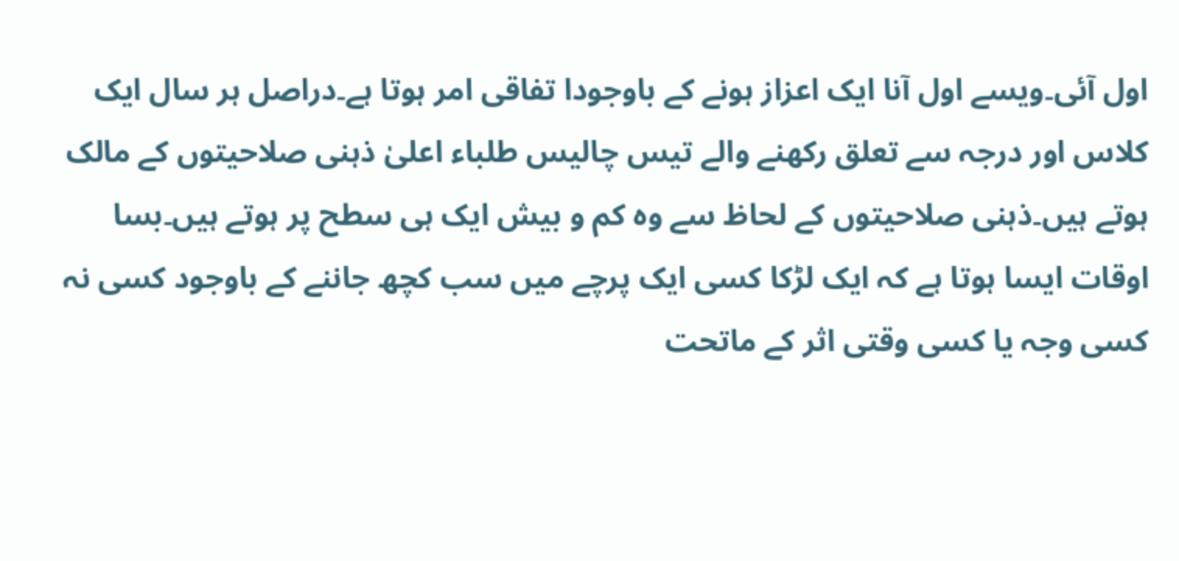اول آئی۔ویسے اول آنا ایک اعزاز ہونے کے باوجودا تفاقی امر ہوتا ہے۔دراصل ہر سال ایک کلاس اور درجہ سے تعلق رکھنے والے تیس چالیس طلباء اعلیٰ ذہنی صلاحیتوں کے مالک ہوتے ہیں۔ذہنی صلاحیتوں کے لحاظ سے وہ کم و بیش ایک ہی سطح پر ہوتے ہیں۔بسا اوقات ایسا ہوتا ہے کہ ایک لڑکا کسی ایک پرچے میں سب کچھ جاننے کے باوجود کسی نہ کسی وجہ یا کسی وقتی اثر کے ماتحت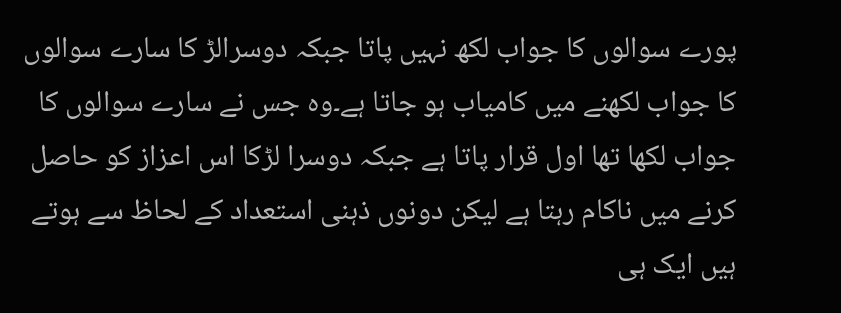پورے سوالوں کا جواب لکھ نہیں پاتا جبکہ دوسرالڑ کا سارے سوالوں کا جواب لکھنے میں کامیاب ہو جاتا ہے۔وہ جس نے سارے سوالوں کا جواب لکھا تھا اول قرار پاتا ہے جبکہ دوسرا لڑکا اس اعزاز کو حاصل کرنے میں ناکام رہتا ہے لیکن دونوں ذہنی استعداد کے لحاظ سے ہوتے ہیں ایک ہی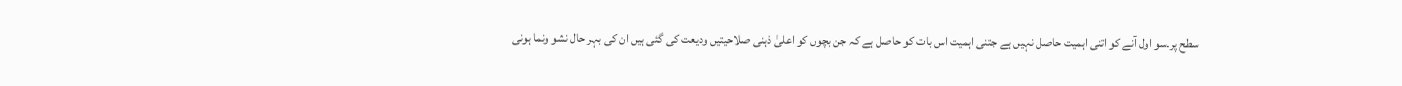سطح پر۔سو اول آنے کو اتنی اہمیت حاصل نہیں ہے جتنی اہمیت اس بات کو حاصل ہے کہ جن بچوں کو اعلیٰ ذہنی صلاحیتیں ودیعت کی گئی ہیں ان کی بہر حال نشو ونما ہونی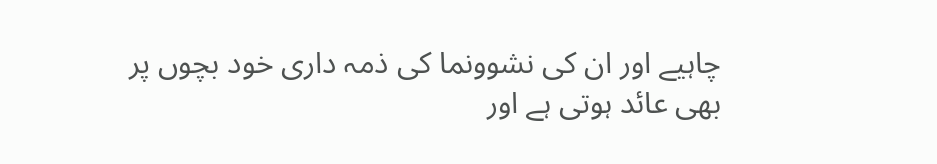چاہیے اور ان کی نشوونما کی ذمہ داری خود بچوں پر بھی عائد ہوتی ہے اور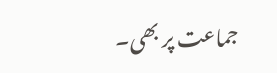جماعت پر بھی۔